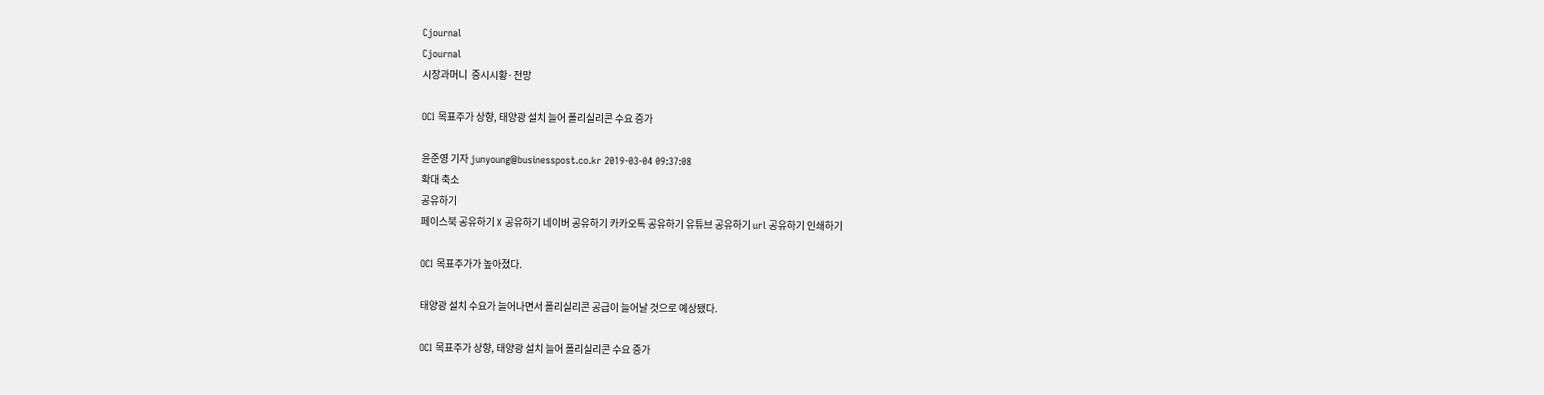Cjournal
Cjournal
시장과머니  증시시황·전망

OCI 목표주가 상향, 태양광 설치 늘어 폴리실리콘 수요 증가

윤준영 기자 junyoung@businesspost.co.kr 2019-03-04 09:37:08
확대 축소
공유하기
페이스북 공유하기 X 공유하기 네이버 공유하기 카카오톡 공유하기 유튜브 공유하기 url 공유하기 인쇄하기

OCI 목표주가가 높아졌다.

태양광 설치 수요가 늘어나면서 폴리실리콘 공급이 늘어날 것으로 예상됐다.

OCI 목표주가 상향, 태양광 설치 늘어 폴리실리콘 수요 증가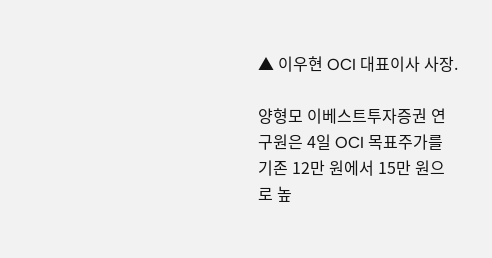▲ 이우현 OCI 대표이사 사장.

양형모 이베스트투자증권 연구원은 4일 OCI 목표주가를 기존 12만 원에서 15만 원으로 높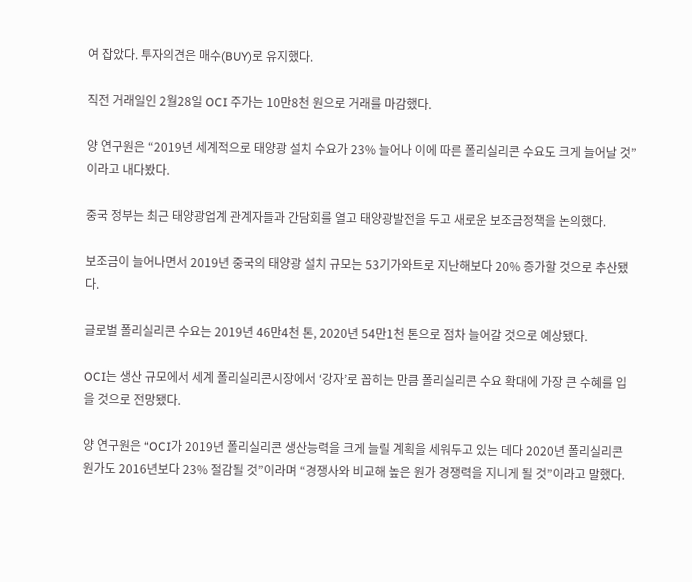여 잡았다. 투자의견은 매수(BUY)로 유지했다.

직전 거래일인 2월28일 OCI 주가는 10만8천 원으로 거래를 마감했다.

양 연구원은 “2019년 세계적으로 태양광 설치 수요가 23% 늘어나 이에 따른 폴리실리콘 수요도 크게 늘어날 것”이라고 내다봤다.

중국 정부는 최근 태양광업계 관계자들과 간담회를 열고 태양광발전을 두고 새로운 보조금정책을 논의했다.

보조금이 늘어나면서 2019년 중국의 태양광 설치 규모는 53기가와트로 지난해보다 20% 증가할 것으로 추산됐다.

글로벌 폴리실리콘 수요는 2019년 46만4천 톤, 2020년 54만1천 톤으로 점차 늘어갈 것으로 예상됐다.

OCI는 생산 규모에서 세계 폴리실리콘시장에서 ‘강자’로 꼽히는 만큼 폴리실리콘 수요 확대에 가장 큰 수혜를 입을 것으로 전망됐다.

양 연구원은 “OCI가 2019년 폴리실리콘 생산능력을 크게 늘릴 계획을 세워두고 있는 데다 2020년 폴리실리콘 원가도 2016년보다 23% 절감될 것”이라며 “경쟁사와 비교해 높은 원가 경쟁력을 지니게 될 것”이라고 말했다.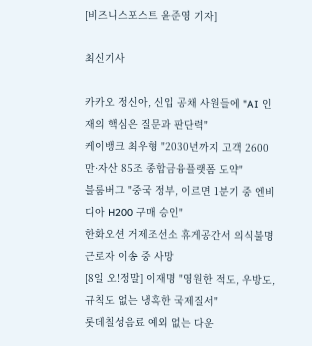[비즈니스포스트 윤준영 기자]

최신기사

카카오 정신아, 신입 공채 사원들에 "AI 인재의 핵심은 질문과 판단력"
케이뱅크 최우형 "2030년까지 고객 2600만·자산 85조 종합금융플랫폼 도약"
블룸버그 "중국 정부, 이르면 1분기 중 엔비디아 H200 구매 승인"
한화오션 거제조선소 휴게공간서 의식불명 근로자 이송 중 사망
[8일 오!정말] 이재명 "영원한 적도, 우방도, 규칙도 없는 냉혹한 국제질서"
롯데칠성음료 예외 없는 다운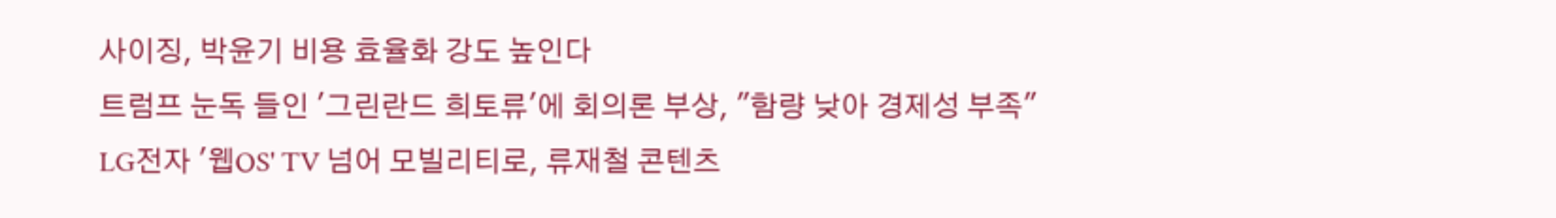사이징, 박윤기 비용 효율화 강도 높인다
트럼프 눈독 들인 '그린란드 희토류'에 회의론 부상, "함량 낮아 경제성 부족"
LG전자 '웹OS' TV 넘어 모빌리티로, 류재철 콘텐츠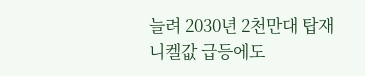늘려 2030년 2천만대 탑재
니켈값 급등에도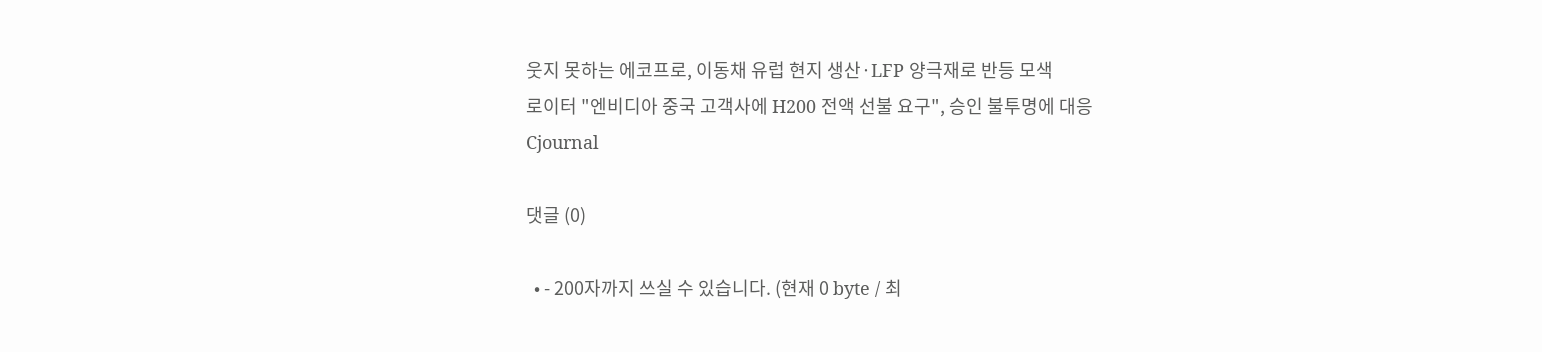웃지 못하는 에코프로, 이동채 유럽 현지 생산·LFP 양극재로 반등 모색
로이터 "엔비디아 중국 고객사에 H200 전액 선불 요구", 승인 불투명에 대응
Cjournal

댓글 (0)

  • - 200자까지 쓰실 수 있습니다. (현재 0 byte / 최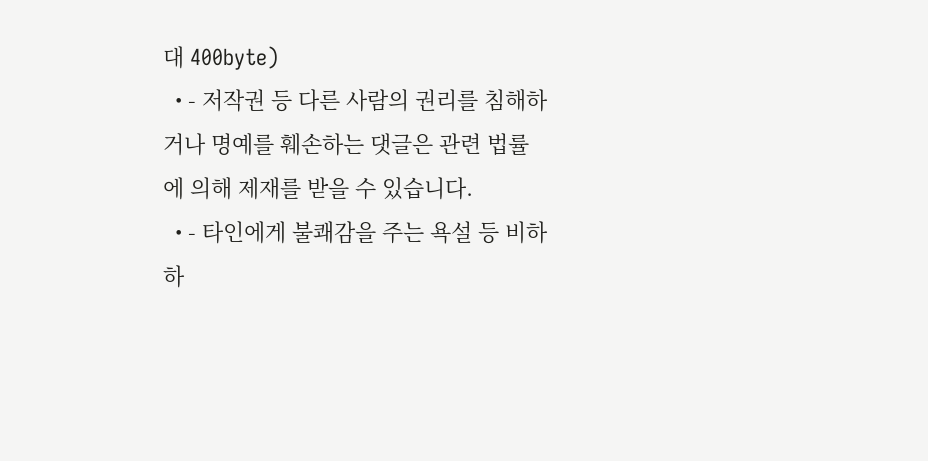대 400byte)
  • - 저작권 등 다른 사람의 권리를 침해하거나 명예를 훼손하는 댓글은 관련 법률에 의해 제재를 받을 수 있습니다.
  • - 타인에게 불쾌감을 주는 욕설 등 비하하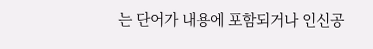는 단어가 내용에 포함되거나 인신공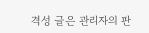격성 글은 관리자의 판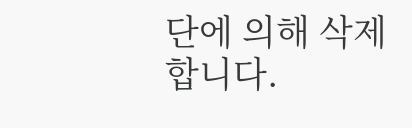단에 의해 삭제 합니다.